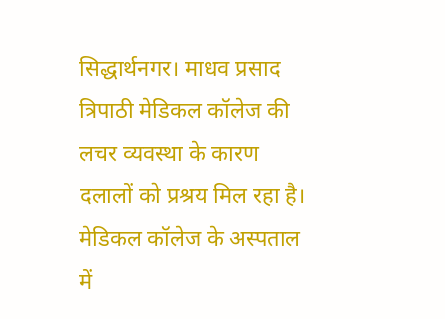सिद्धार्थनगर। माधव प्रसाद त्रिपाठी मेडिकल कॉलेज की लचर व्यवस्था के कारण दलालों को प्रश्रय मिल रहा है। मेडिकल कॉलेज के अस्पताल में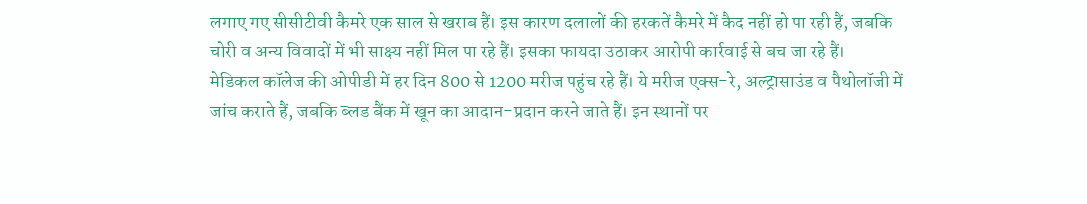लगाए गए सीसीटीवी कैमरे एक साल से खराब हैं। इस कारण दलालों की हरकतें कैमरे में कैद नहीं हो पा रही हैं, जबकि चोरी व अन्य विवादों में भी साक्ष्य नहीं मिल पा रहे हैं। इसका फायदा उठाकर आरोपी कार्रवाई से बच जा रहे हैं।
मेडिकल कॉलेज की ओपीडी में हर दिन 800 से 1200 मरीज पहुंच रहे हैं। ये मरीज एक्स-रे, अल्ट्रासाउंड व पैथोलॉजी में जांच कराते हैं, जबकि ब्लड बैंक में खून का आदान-प्रदान करने जाते हैं। इन स्थानों पर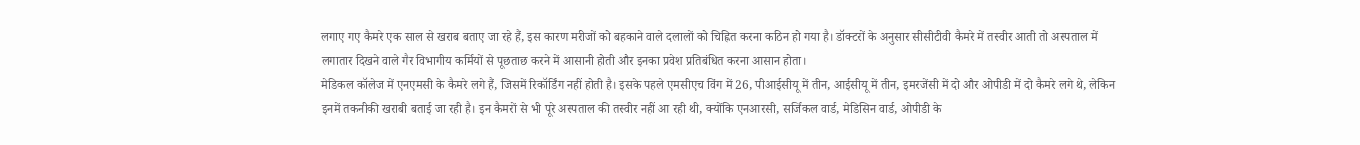लगाए गए कैमरे एक साल से खराब बताए जा रहे हैं, इस कारण मरीजों को बहकाने वाले दलालों को चिह्नित करना कठिन हो गया है। डॉक्टरों के अनुसार सीसीटीवी कैमरे में तस्वीर आती तो अस्पताल में लगातार दिखने वाले गैर विभागीय कर्मियों से पूछताछ करने में आसानी होती और इनका प्रवेश प्रतिबंधित करना आसान होता।
मेडिकल कॉलेज में एनएमसी के कैमरे लगे हैं, जिसमें रिकॉर्डिंग नहीं होती है। इसके पहले एमसीएच विंग में 26, पीआईसीयू में तीन, आईसीयू में तीन, इमरजेंसी में दो और ओपीडी में दो कैमरे लगे थे, लेकिन इनमें तकनीकी खराबी बताई जा रही है। इन कैमरों से भी पूरे अस्पताल की तस्वीर नहीं आ रही थी, क्योंकि एनआरसी, सर्जिकल वार्ड, मेडिसिन वार्ड, ओपीडी के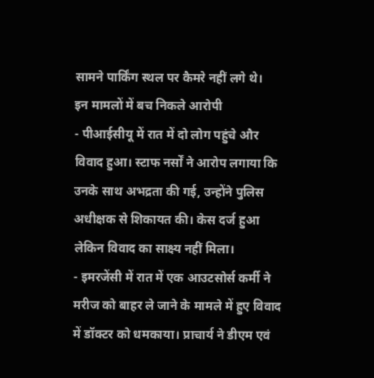सामने पार्किंग स्थल पर कैमरे नहीं लगे थे।
इन मामलों में बच निकले आरोपी
- पीआईसीयू में रात में दो लोग पहुंचे और विवाद हुआ। स्टाफ नर्सों ने आरोप लगाया कि उनके साथ अभद्रता की गई, उन्होंने पुलिस अधीक्षक से शिकायत की। केस दर्ज हुआ लेकिन विवाद का साक्ष्य नहीं मिला।
- इमरजेंसी में रात में एक आउटसोर्स कर्मी ने मरीज को बाहर ले जाने के मामले में हुए विवाद में डॉक्टर को धमकाया। प्राचार्य ने डीएम एवं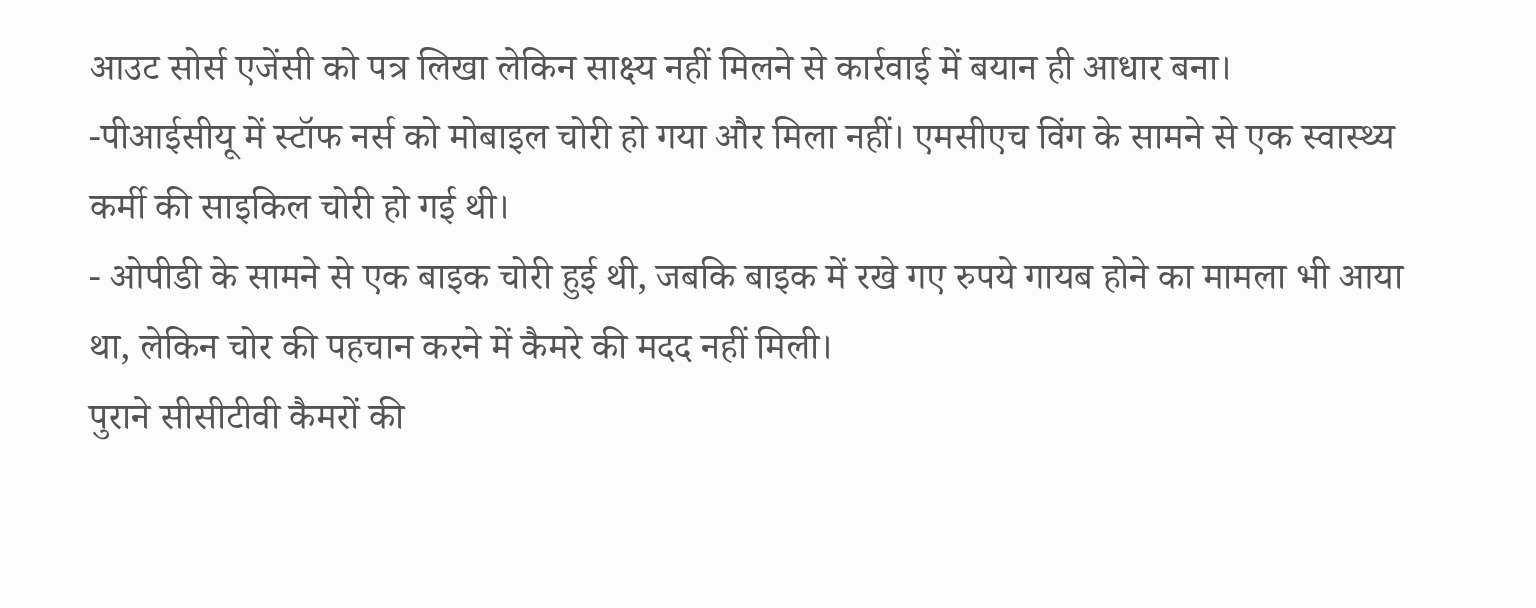आउट सोर्स एजेंसी को पत्र लिखा लेकिन साक्ष्य नहीं मिलने से कार्रवाई में बयान ही आधार बना।
-पीआईसीयू में स्टॉफ नर्स को मोबाइल चोरी हो गया और मिला नहीं। एमसीएच विंग के सामने से एक स्वास्थ्य कर्मी की साइकिल चोरी हो गई थी।
- ओपीडी के सामने से एक बाइक चोरी हुई थी, जबकि बाइक में रखे गए रुपये गायब होने का मामला भी आया था, लेकिन चोर की पहचान करने में कैमरे की मदद नहीं मिली।
पुराने सीसीटीवी कैमरों की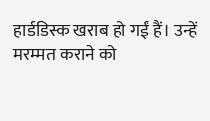हार्डडिस्क खराब हो गईं हैं। उन्हें मरम्मत कराने को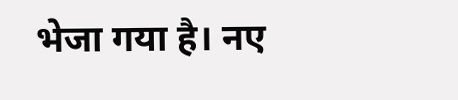भेजा गया है। नए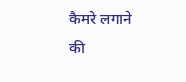कैमरे लगाने की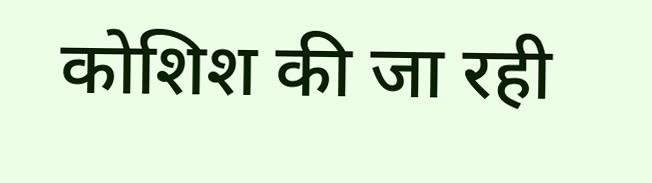कोशिश की जा रही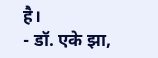है।
- डॉ. एके झा,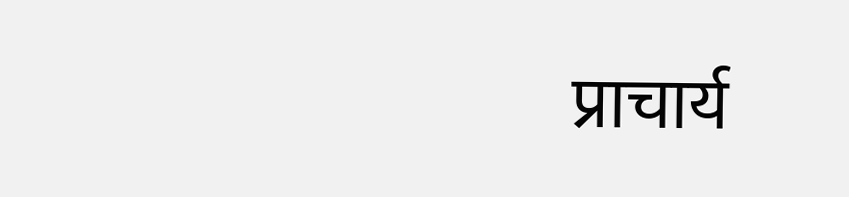प्राचार्य